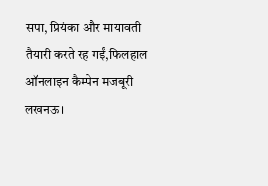सपा, प्रियंका और मायावती तैयारी करते रह गईं,फिलहाल ऑनलाइन कैम्पेन मजबूरी
लखनऊ।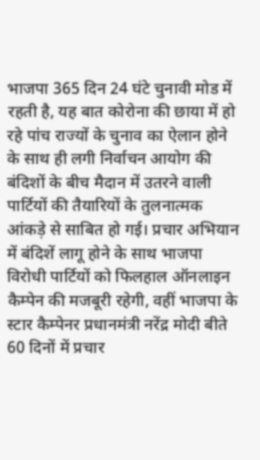भाजपा 365 दिन 24 घंटे चुनावी मोड में रहती है, यह बात कोरोना की छाया में हो रहे पांच राज्यों के चुनाव का ऐलान होने के साथ ही लगी निर्वाचन आयोग की बंदिशों के बीच मैदान में उतरने वाली पार्टियों की तैयारियों के तुलनात्मक आंकड़े से साबित हो गई। प्रचार अभियान में बंदिशें लागू होने के साथ भाजपा विरोधी पार्टियों को फिलहाल ऑनलाइन कैम्पेन की मजबूरी रहेगी, वहीं भाजपा के स्टार कैम्पेनर प्रधानमंत्री नरेंद्र मोदी बीते 60 दिनों में प्रचार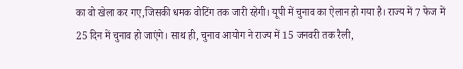का वो खेला कर गए,जिसकी धमक वोटिंग तक जारी रहेगी। यूपी में चुनाव का ऐलान हो गया है। राज्य में 7 फेज में 25 दिन में चुनाव हो जाएंगे। साथ ही, चुनाव आयोग ने राज्य में 15 जनवरी तक रैली,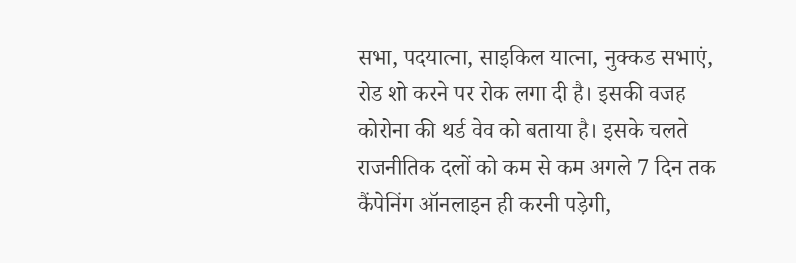सभा, पदयात्ना, साइकिल यात्ना, नुक्कड सभाएं, रोड शो करने पर रोक लगा दी है। इसकी वजह कोरोना की थर्ड वेव को बताया है। इसके चलते राजनीतिक दलों को कम से कम अगले 7 दिन तक कैंपेनिंग ऑनलाइन ही करनी पड़ेगी,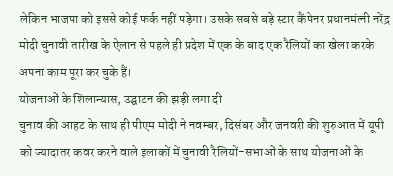लेकिन भाजपा को इससे कोई फर्क नहीं पड़ेगा। उसके सबसे बड़े स्टार कैंपेनर प्रधानमंत्नी नरेंद्र मोदी चुनावी तारीख के ऐलान से पहले ही प्रदेश में एक के बाद एक रैलियों का खेला करके अपना काम पूरा कर चुके हैं।
योजनाओं के शिलान्यास, उद्घाटन की झड़ी लगा दी
चुनाव की आहट के साथ ही पीएम मोदी ने नवम्बर, दिसंबर और जनवरी की शुरुआत में यूपी को ज्यादातर कवर करने वाले इलाकों में चुनावी रैलियों-सभाओं के साथ योजनाओं के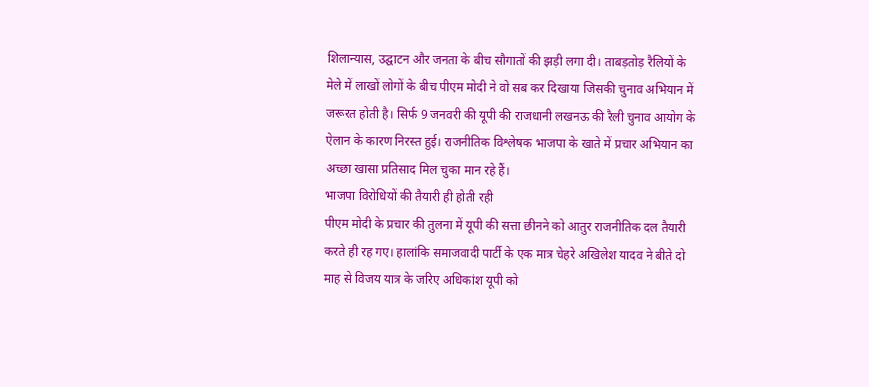शिलान्यास, उद्घाटन और जनता के बीच सौगातों की झड़ी लगा दी। ताबड़तोड़ रैलियों के मेले में लाखों लोगों के बीच पीएम मोदी ने वो सब कर दिखाया जिसकी चुनाव अभियान में जरूरत होती है। सिर्फ 9 जनवरी की यूपी की राजधानी लखनऊ की रैली चुनाव आयोग के ऐलान के कारण निरस्त हुई। राजनीतिक विश्लेषक भाजपा के खाते में प्रचार अभियान का अच्छा खासा प्रतिसाद मिल चुका मान रहे हैं।
भाजपा विरोधियों की तैयारी ही होती रही
पीएम मोदी के प्रचार की तुलना में यूपी की सत्ता छीनने को आतुर राजनीतिक दल तैयारी करते ही रह गए। हालांकि समाजवादी पार्टी के एक मात्र चेहरे अखिलेश यादव ने बीते दो माह से विजय यात्र के जरिए अधिकांश यूपी को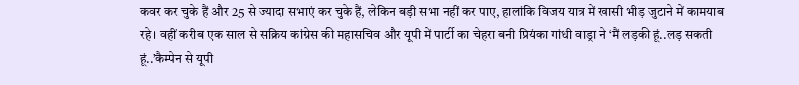कवर कर चुके हैं और 25 से ज्यादा सभाएं कर चुके हैं, लेकिन बड़ी सभा नहीं कर पाए, हालांकि विजय यात्र में खासी भीड़ जुटाने में कामयाब रहे। वहीं करीब एक साल से सक्रिय कांग्रेस की महासचिव और यूपी में पार्टी का चेहरा बनी प्रियंका गांधी वाड्रा ने ‘मैं लड़की हूं..लड़ सकती हूं..’कैम्पेन से यूपी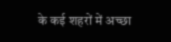के कई शहरों में अच्छा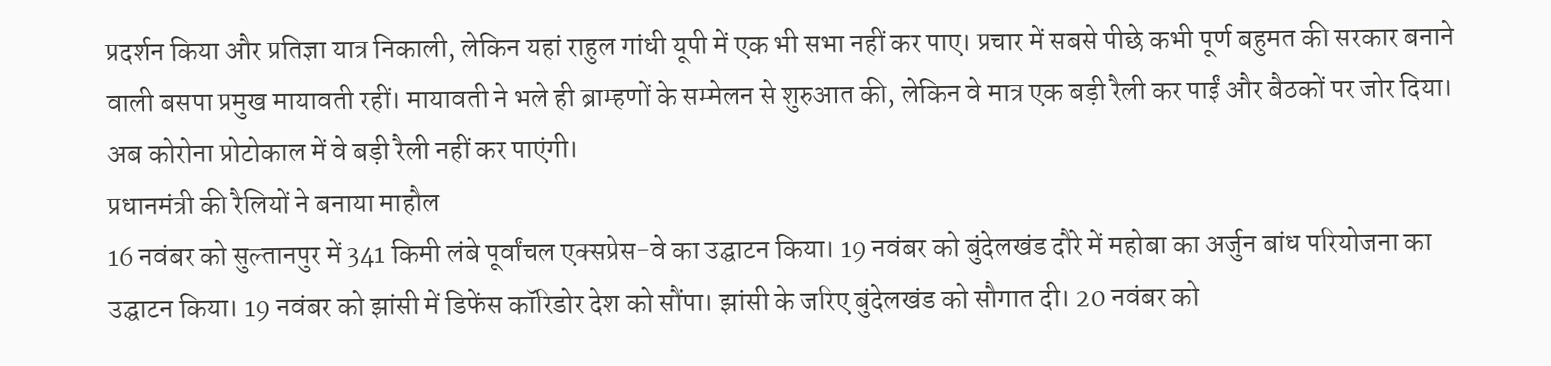प्रदर्शन किया और प्रतिज्ञा यात्र निकाली, लेकिन यहां राहुल गांधी यूपी में एक भी सभा नहीं कर पाए। प्रचार में सबसे पीछे कभी पूर्ण बहुमत की सरकार बनाने वाली बसपा प्रमुख मायावती रहीं। मायावती ने भले ही ब्राम्हणों के सम्मेलन से शुरुआत की, लेकिन वे मात्र एक बड़ी रैली कर पाईं और बैठकों पर जोर दिया। अब कोरोना प्रोटोकाल में वे बड़ी रैली नहीं कर पाएंगी।
प्रधानमंत्री की रैलियों ने बनाया माहौल
16 नवंबर को सुल्तानपुर में 341 किमी लंबे पूर्वांचल एक्सप्रेस-वे का उद्घाटन किया। 19 नवंबर को बुंदेलखंड दौरे में महोबा का अर्जुन बांध परियोजना का उद्घाटन किया। 19 नवंबर को झांसी में डिफेंस कॉरिडोर देश को सौंपा। झांसी के जरिए बुंदेलखंड को सौगात दी। 20 नवंबर को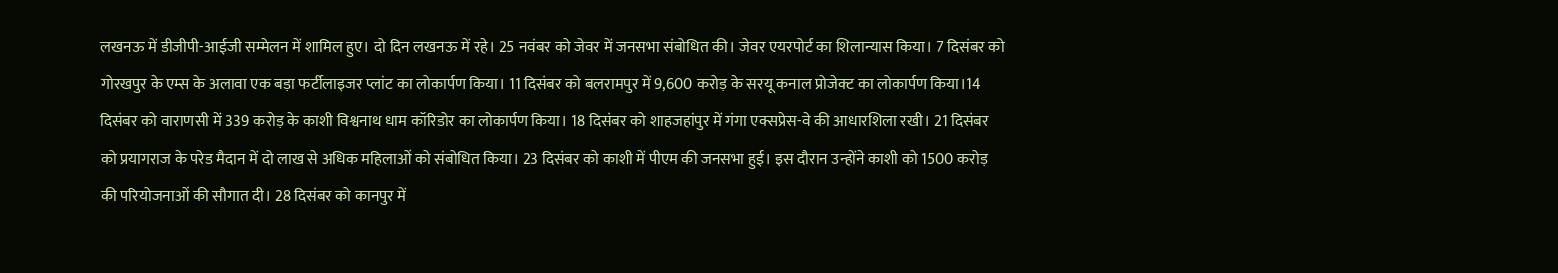लखनऊ में डीजीपी-आईजी सम्मेलन में शामिल हुए। दो दिन लखनऊ में रहे। 25 नवंबर को जेवर में जनसभा संबोधित की। जेवर एयरपोर्ट का शिलान्यास किया। 7 दिसंबर को गोरखपुर के एम्स के अलावा एक बड़ा फर्टीलाइजर प्लांट का लोकार्पण किया। 11 दिसंबर को बलरामपुर में 9,600 करोड़ के सरयू कनाल प्रोजेक्ट का लोकार्पण किया।14 दिसंबर को वाराणसी में 339 करोड़ के काशी विश्वनाथ धाम कॉरिडोर का लोकार्पण किया। 18 दिसंबर को शाहजहांपुर में गंगा एक्सप्रेस-वे की आधारशिला रखी। 21 दिसंबर को प्रयागराज के परेड मैदान में दो लाख से अधिक महिलाओं को संबोधित किया। 23 दिसंबर को काशी में पीएम की जनसभा हुई। इस दौरान उन्होंने काशी को 1500 करोड़ की परियोजनाओं की सौगात दी। 28 दिसंबर को कानपुर में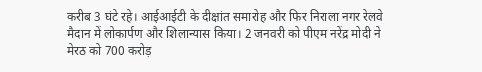करीब 3 घंटे रहे। आईआईटी के दीक्षांत समारोह और फिर निराला नगर रेलवे मैदान में लोकार्पण और शिलान्यास किया। 2 जनवरी को पीएम नरेंद्र मोदी ने मेरठ को 700 करोड़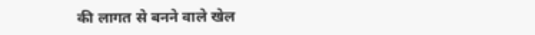की लागत से बनने वाले खेल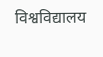विश्वविद्यालय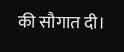की सौगात दी।